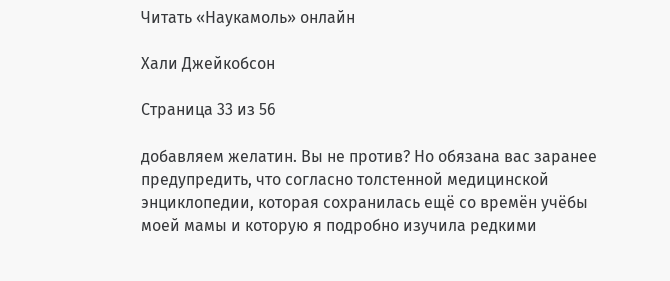Читать «Наукамоль» онлайн

Хали Джейкобсон

Страница 33 из 56

добавляем желатин. Вы не против? Но обязана вас заранее предупредить, что согласно толстенной медицинской энциклопедии, которая сохранилась ещё со времён учёбы моей мамы и которую я подробно изучила редкими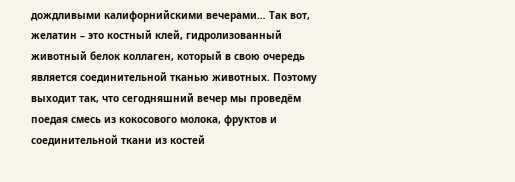дождливыми калифорнийскими вечерами… Так вот, желатин – это костный клей, гидролизованный животный белок коллаген, который в свою очередь является соединительной тканью животных. Поэтому выходит так, что сегодняшний вечер мы проведём поедая смесь из кокосового молока, фруктов и соединительной ткани из костей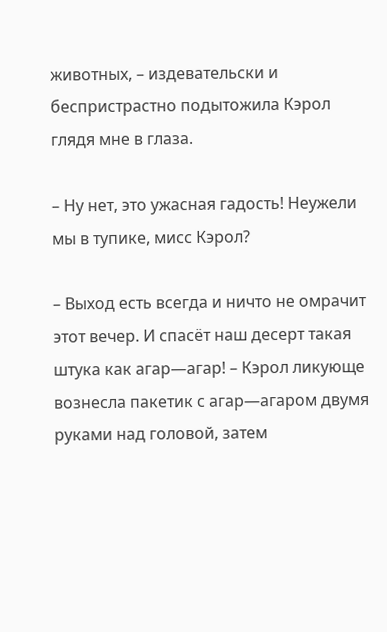животных, – издевательски и беспристрастно подытожила Кэрол глядя мне в глаза.

– Ну нет, это ужасная гадость! Неужели мы в тупике, мисс Кэрол?

– Выход есть всегда и ничто не омрачит этот вечер. И спасёт наш десерт такая штука как агар—агар! – Кэрол ликующе вознесла пакетик с агар—агаром двумя руками над головой, затем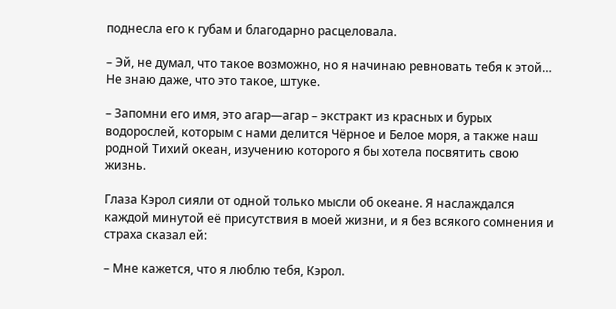поднесла его к губам и благодарно расцеловала.

– Эй, не думал, что такое возможно, но я начинаю ревновать тебя к этой… Не знаю даже, что это такое, штуке.

– Запомни его имя, это агар—агар – экстракт из красных и бурых водорослей, которым с нами делится Чёрное и Белое моря, а также наш родной Тихий океан, изучению которого я бы хотела посвятить свою жизнь.

Глаза Кэрол сияли от одной только мысли об океане. Я наслаждался каждой минутой её присутствия в моей жизни, и я без всякого сомнения и страха сказал ей:

– Мне кажется, что я люблю тебя, Кэрол.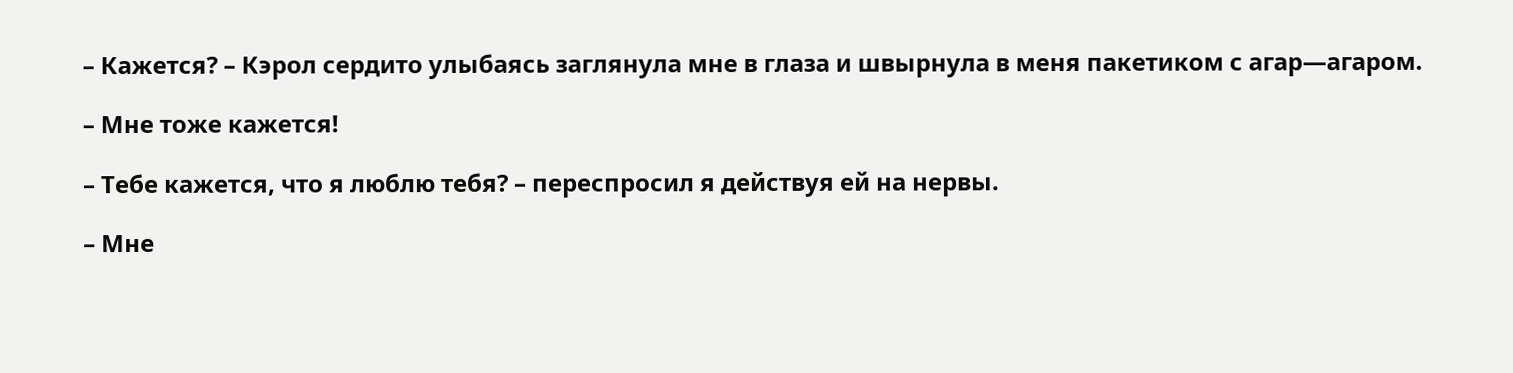– Кажется? – Кэрол сердито улыбаясь заглянула мне в глаза и швырнула в меня пакетиком с агар—агаром.

– Мне тоже кажется!

– Тебе кажется, что я люблю тебя? – переспросил я действуя ей на нервы.

– Мне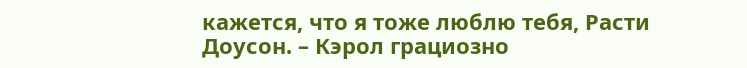кажется, что я тоже люблю тебя, Расти Доусон. – Кэрол грациозно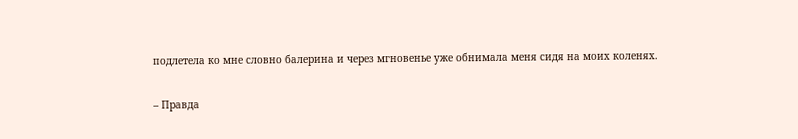подлетела ко мне словно балерина и через мгновенье уже обнимала меня сидя на моих коленях.

– Правда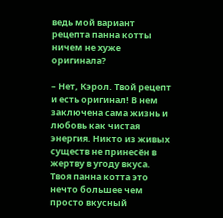ведь мой вариант рецепта панна котты ничем не хуже оригинала?

– Нет, Кэрол. Твой рецепт и есть оригинал! В нем заключена сама жизнь и любовь как чистая энергия. Никто из живых существ не принесён в жертву в угоду вкуса. Твоя панна котта это нечто большее чем просто вкусный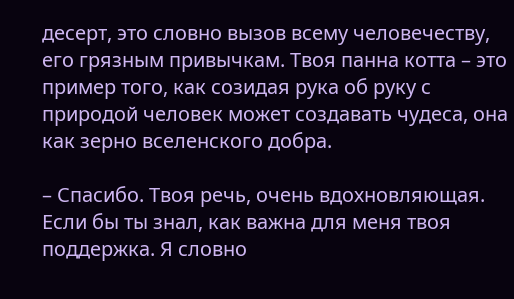десерт, это словно вызов всему человечеству, его грязным привычкам. Твоя панна котта – это пример того, как созидая рука об руку с природой человек может создавать чудеса, она как зерно вселенского добра.

– Спасибо. Твоя речь, очень вдохновляющая. Если бы ты знал, как важна для меня твоя поддержка. Я словно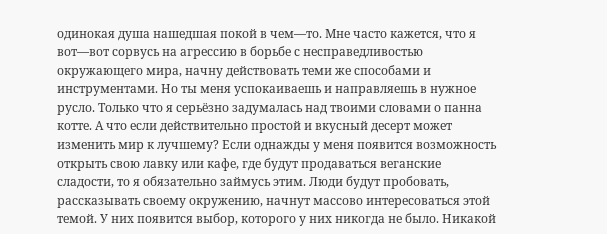одинокая душа нашедшая покой в чем—то. Мне часто кажется, что я вот—вот сорвусь на агрессию в борьбе с несправедливостью окружающего мира, начну действовать теми же способами и инструментами. Но ты меня успокаиваешь и направляешь в нужное русло. Только что я серьёзно задумалась над твоими словами о панна котте. А что если действительно простой и вкусный десерт может изменить мир к лучшему? Если однажды у меня появится возможность открыть свою лавку или кафе, где будут продаваться веганские сладости, то я обязательно займусь этим. Люди будут пробовать, рассказывать своему окружению, начнут массово интересоваться этой темой. У них появится выбор, которого у них никогда не было. Никакой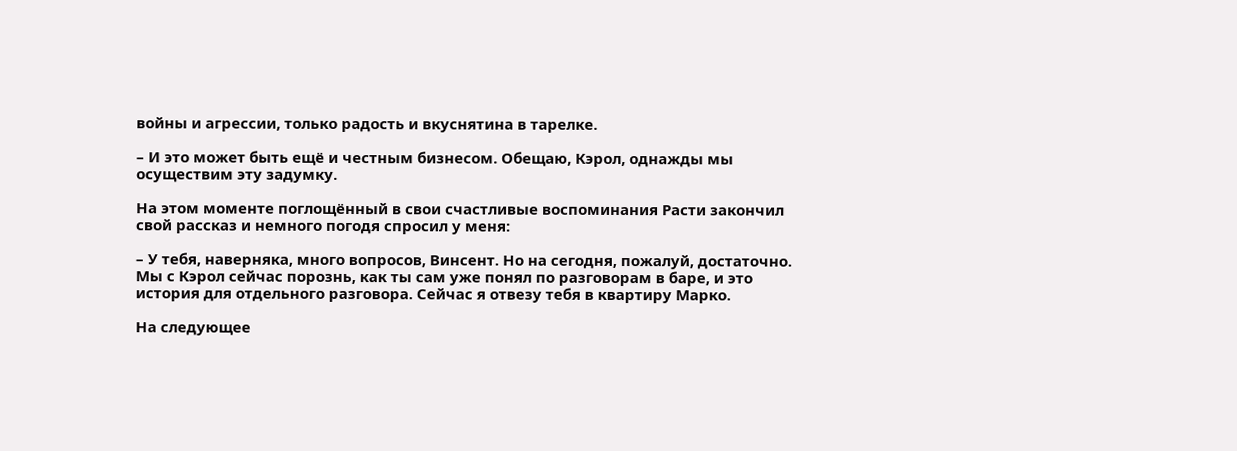войны и агрессии, только радость и вкуснятина в тарелке.

– И это может быть ещё и честным бизнесом. Обещаю, Кэрол, однажды мы осуществим эту задумку.

На этом моменте поглощённый в свои счастливые воспоминания Расти закончил свой рассказ и немного погодя спросил у меня:

– У тебя, наверняка, много вопросов, Винсент. Но на сегодня, пожалуй, достаточно. Мы с Кэрол сейчас порознь, как ты сам уже понял по разговорам в баре, и это история для отдельного разговора. Сейчас я отвезу тебя в квартиру Марко.

На следующее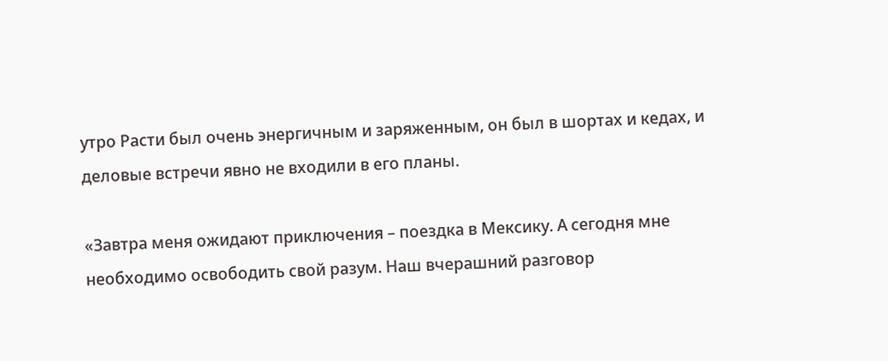утро Расти был очень энергичным и заряженным, он был в шортах и кедах, и деловые встречи явно не входили в его планы.

«Завтра меня ожидают приключения – поездка в Мексику. А сегодня мне необходимо освободить свой разум. Наш вчерашний разговор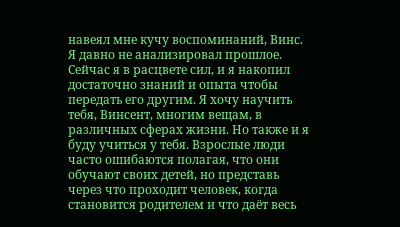навеял мне кучу воспоминаний, Винс. Я давно не анализировал прошлое. Сейчас я в расцвете сил, и я накопил достаточно знаний и опыта чтобы передать его другим. Я хочу научить тебя, Винсент, многим вещам, в различных сферах жизни. Но также и я буду учиться у тебя. Взрослые люди часто ошибаются полагая, что они обучают своих детей, но представь через что проходит человек, когда становится родителем и что даёт весь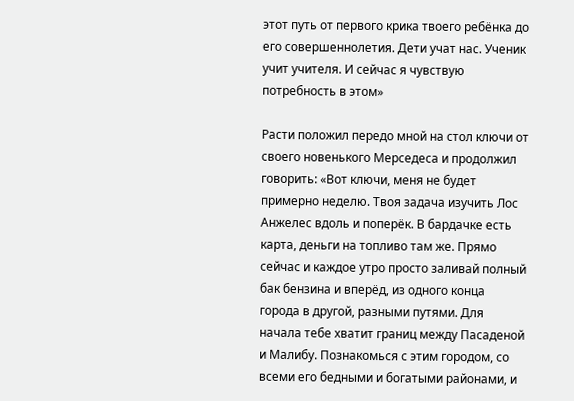этот путь от первого крика твоего ребёнка до его совершеннолетия. Дети учат нас. Ученик учит учителя. И сейчас я чувствую потребность в этом»

Расти положил передо мной на стол ключи от своего новенького Мерседеса и продолжил говорить: «Вот ключи, меня не будет примерно неделю. Твоя задача изучить Лос Анжелес вдоль и поперёк. В бардачке есть карта, деньги на топливо там же. Прямо сейчас и каждое утро просто заливай полный бак бензина и вперёд, из одного конца города в другой, разными путями. Для начала тебе хватит границ между Пасаденой и Малибу. Познакомься с этим городом, со всеми его бедными и богатыми районами, и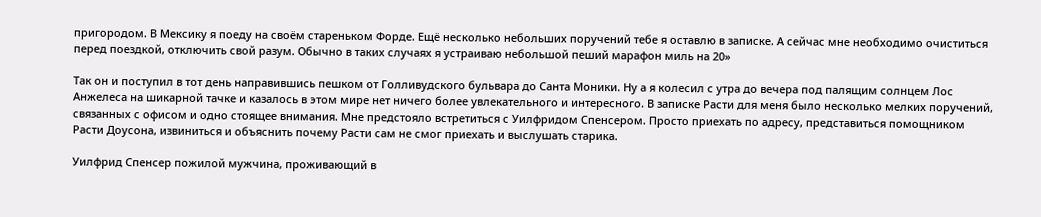пригородом. В Мексику я поеду на своём стареньком Форде. Ещё несколько небольших поручений тебе я оставлю в записке. А сейчас мне необходимо очиститься перед поездкой, отключить свой разум. Обычно в таких случаях я устраиваю небольшой пеший марафон миль на 20»

Так он и поступил в тот день направившись пешком от Голливудского бульвара до Санта Моники. Ну а я колесил с утра до вечера под палящим солнцем Лос Анжелеса на шикарной тачке и казалось в этом мире нет ничего более увлекательного и интересного. В записке Расти для меня было несколько мелких поручений, связанных с офисом и одно стоящее внимания. Мне предстояло встретиться с Уилфридом Спенсером. Просто приехать по адресу, представиться помощником Расти Доусона, извиниться и объяснить почему Расти сам не смог приехать и выслушать старика.

Уилфрид Спенсер пожилой мужчина, проживающий в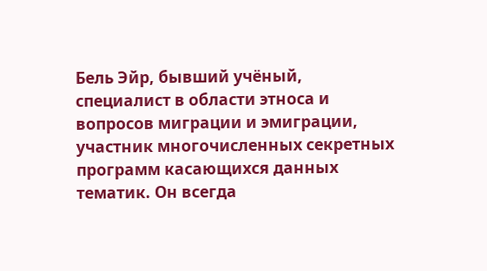Бель Эйр, бывший учёный, специалист в области этноса и вопросов миграции и эмиграции, участник многочисленных секретных программ касающихся данных тематик. Он всегда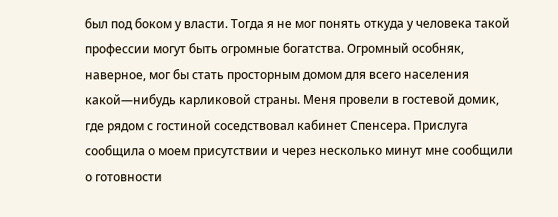был под боком у власти. Тогда я не мог понять откуда у человека такой профессии могут быть огромные богатства. Огромный особняк, наверное, мог бы стать просторным домом для всего населения какой—нибудь карликовой страны. Меня провели в гостевой домик, где рядом с гостиной соседствовал кабинет Спенсера. Прислуга сообщила о моем присутствии и через несколько минут мне сообщили о готовности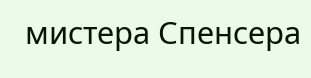мистера Спенсера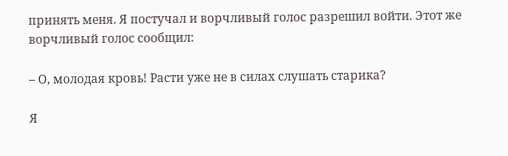принять меня. Я постучал и ворчливый голос разрешил войти. Этот же ворчливый голос сообщил:

– О, молодая кровь! Расти уже не в силах слушать старика?

Я